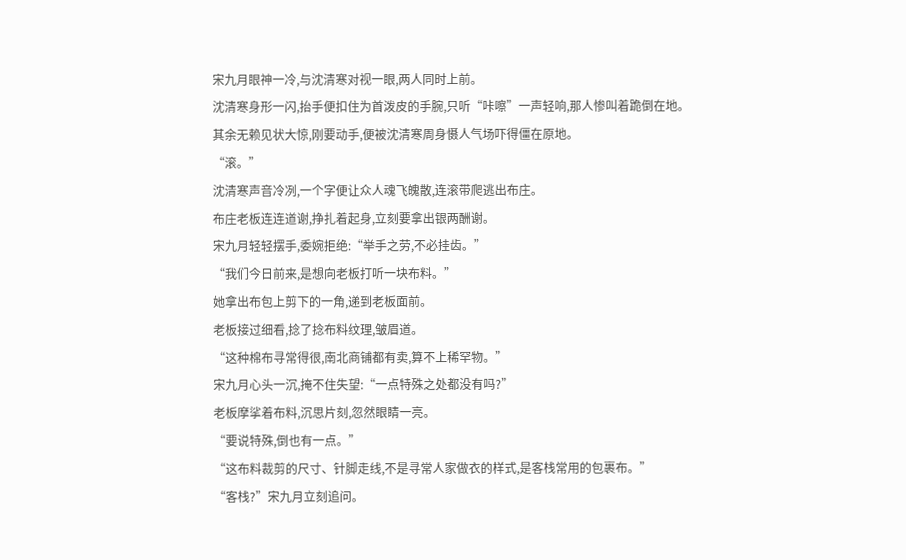宋九月眼神一冷,与沈清寒对视一眼,两人同时上前。
沈清寒身形一闪,抬手便扣住为首泼皮的手腕,只听“咔嚓”一声轻响,那人惨叫着跪倒在地。
其余无赖见状大惊,刚要动手,便被沈清寒周身慑人气场吓得僵在原地。
“滚。”
沈清寒声音冷冽,一个字便让众人魂飞魄散,连滚带爬逃出布庄。
布庄老板连连道谢,挣扎着起身,立刻要拿出银两酬谢。
宋九月轻轻摆手,委婉拒绝:“举手之劳,不必挂齿。”
“我们今日前来,是想向老板打听一块布料。”
她拿出布包上剪下的一角,递到老板面前。
老板接过细看,捻了捻布料纹理,皱眉道。
“这种棉布寻常得很,南北商铺都有卖,算不上稀罕物。”
宋九月心头一沉,掩不住失望:“一点特殊之处都没有吗?”
老板摩挲着布料,沉思片刻,忽然眼睛一亮。
“要说特殊,倒也有一点。”
“这布料裁剪的尺寸、针脚走线,不是寻常人家做衣的样式,是客栈常用的包裹布。”
“客栈?”宋九月立刻追问。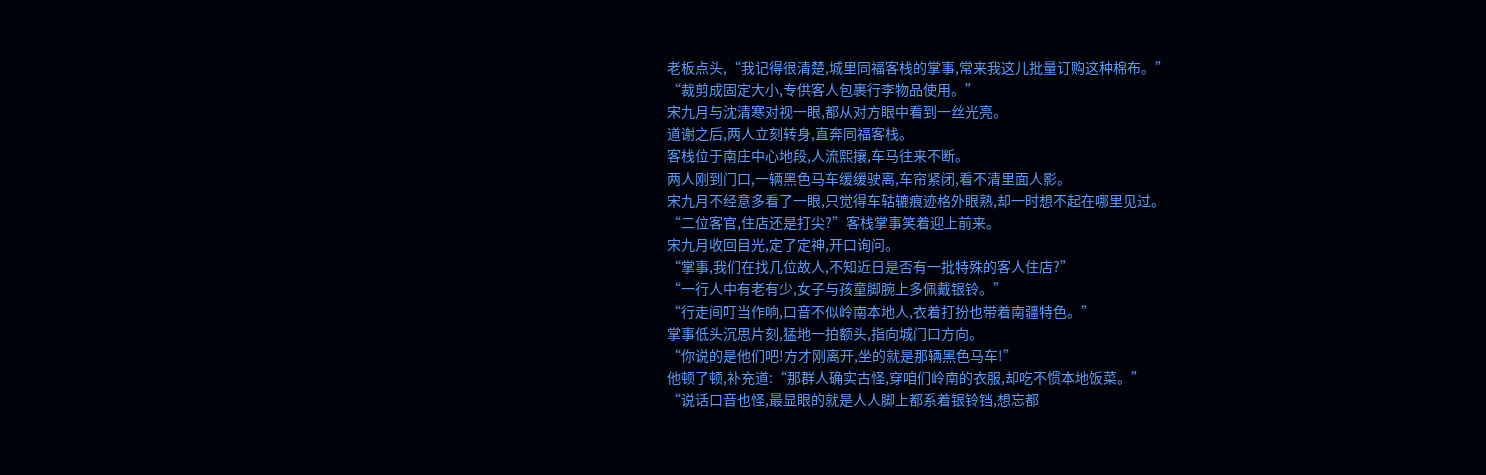老板点头,“我记得很清楚,城里同福客栈的掌事,常来我这儿批量订购这种棉布。”
“裁剪成固定大小,专供客人包裹行李物品使用。”
宋九月与沈清寒对视一眼,都从对方眼中看到一丝光亮。
道谢之后,两人立刻转身,直奔同福客栈。
客栈位于南庄中心地段,人流熙攘,车马往来不断。
两人刚到门口,一辆黑色马车缓缓驶离,车帘紧闭,看不清里面人影。
宋九月不经意多看了一眼,只觉得车轱辘痕迹格外眼熟,却一时想不起在哪里见过。
“二位客官,住店还是打尖?”客栈掌事笑着迎上前来。
宋九月收回目光,定了定神,开口询问。
“掌事,我们在找几位故人,不知近日是否有一批特殊的客人住店?”
“一行人中有老有少,女子与孩童脚腕上多佩戴银铃。”
“行走间叮当作响,口音不似岭南本地人,衣着打扮也带着南疆特色。”
掌事低头沉思片刻,猛地一拍额头,指向城门口方向。
“你说的是他们吧!方才刚离开,坐的就是那辆黑色马车!”
他顿了顿,补充道:“那群人确实古怪,穿咱们岭南的衣服,却吃不惯本地饭菜。”
“说话口音也怪,最显眼的就是人人脚上都系着银铃铛,想忘都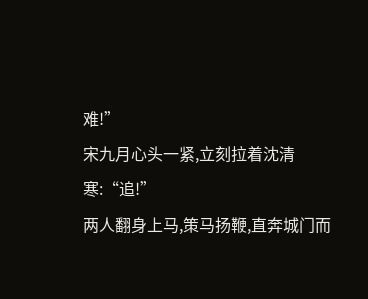难!”
宋九月心头一紧,立刻拉着沈清寒:“追!”
两人翻身上马,策马扬鞭,直奔城门而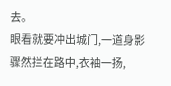去。
眼看就要冲出城门,一道身影骤然拦在路中,衣袖一扬,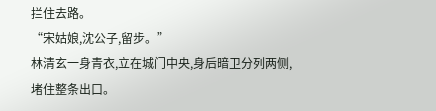拦住去路。
“宋姑娘,沈公子,留步。”
林清玄一身青衣,立在城门中央,身后暗卫分列两侧,堵住整条出口。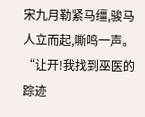宋九月勒紧马缰,骏马人立而起,嘶鸣一声。
“让开!我找到巫医的踪迹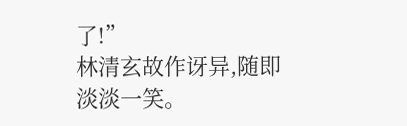了!”
林清玄故作讶异,随即淡淡一笑。